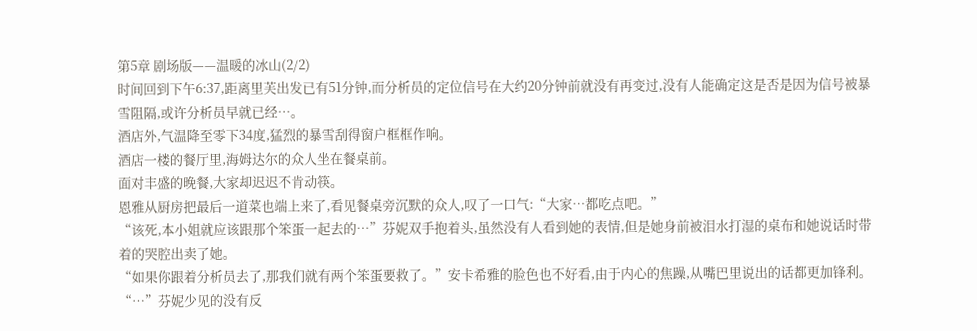第5章 剧场版——温暖的冰山(2/2)
时间回到下午6:37,距离里芙出发已有51分钟,而分析员的定位信号在大约20分钟前就没有再变过,没有人能确定这是否是因为信号被暴雪阻隔,或许分析员早就已经…。
酒店外,气温降至零下34度,猛烈的暴雪刮得窗户框框作响。
酒店一楼的餐厅里,海姆达尔的众人坐在餐桌前。
面对丰盛的晚餐,大家却迟迟不肯动筷。
恩雅从厨房把最后一道菜也端上来了,看见餐桌旁沉默的众人,叹了一口气:“大家…都吃点吧。”
“该死,本小姐就应该跟那个笨蛋一起去的…”芬妮双手抱着头,虽然没有人看到她的表情,但是她身前被泪水打湿的桌布和她说话时带着的哭腔出卖了她。
“如果你跟着分析员去了,那我们就有两个笨蛋要救了。”安卡希雅的脸色也不好看,由于内心的焦躁,从嘴巴里说出的话都更加锋利。
“…”芬妮少见的没有反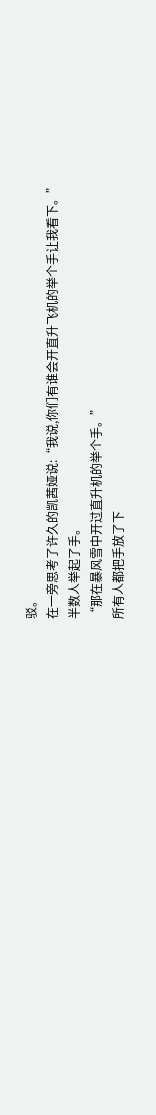驳。
在一旁思考了许久的凯茜娅说:“我说,你们有谁会开直升飞机的举个手让我看下。”
半数人举起了手。
“那在暴风雪中开过直升机的举个手。”
所有人都把手放了下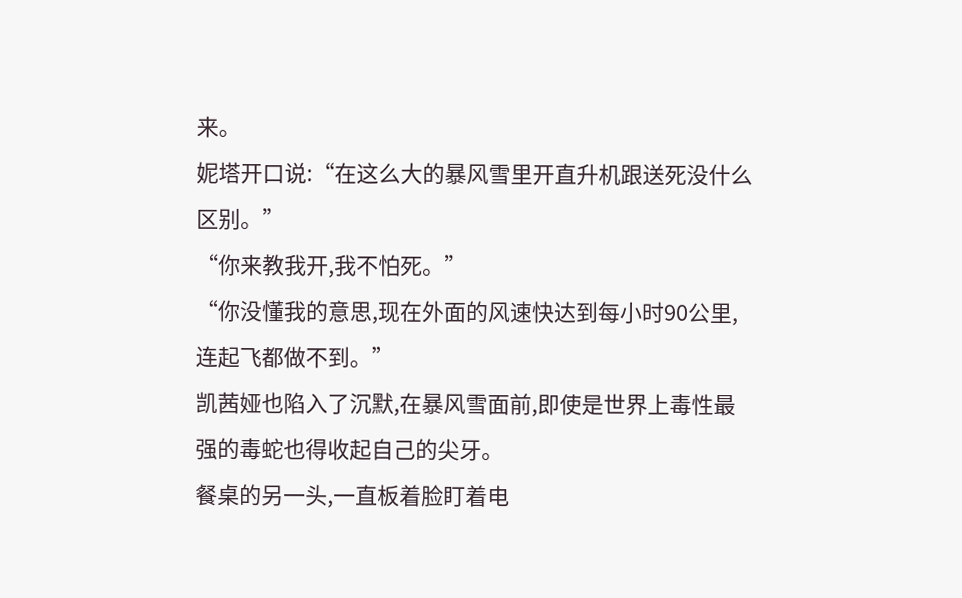来。
妮塔开口说:“在这么大的暴风雪里开直升机跟送死没什么区别。”
“你来教我开,我不怕死。”
“你没懂我的意思,现在外面的风速快达到每小时90公里,连起飞都做不到。”
凯茜娅也陷入了沉默,在暴风雪面前,即使是世界上毒性最强的毒蛇也得收起自己的尖牙。
餐桌的另一头,一直板着脸盯着电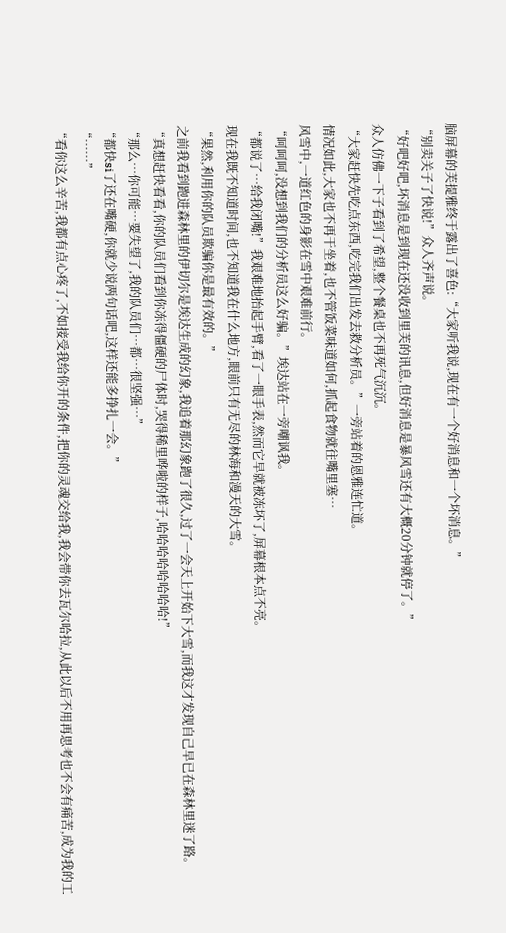脑屏幕的芙提雅终于露出了喜色:“大家听我说,现在有一个好消息和一个坏消息。”
“别卖关子了快说!”众人齐声说。
“好吧好吧,坏消息是到现在还没收到里芙的讯息,但好消息是暴风雪还有大概20分钟就停了。”
众人仿佛一下子看到了希望,整个餐桌也不再死气沉沉。
“大家赶快先吃点东西,吃完我们出发去救分析员。”一旁站着的恩雅连忙道。
情况如此,大家也不再干坐着,也不管饭菜味道如何,抓起食物就往嘴里塞…
风雪中,一道红色的身影在雪中艰难前行。
“呵呵呵,没想到我们的分析员这么好骗。”埃达站在一旁嘲讽我。
“都说了…给我闭嘴!”我艰难地抬起手臂,看了一眼手表,然而它早就被冻坏了,屏幕根本点不亮。
现在我既不知道时间,也不知道我在什么地方,眼前只有无尽的林海和漫天的大雪。
“果然,利用你的队员欺骗你是最有效的。”
之前我看到跑进森林里的伊切尔是埃达生成的幻象,我追着那幻象跑了很久,过了一会天上开始下大雪,而我这才发现自己早已在森林里迷了路。
“真想赶快看看,你的队员们看到你冻得僵硬的尸体时,哭得稀里哗啦的样子,哈哈哈哈哈哈哈哈!”
“那么…你可能…要失望了,我的队员们…都…很坚强…”
“都快si了还在嘴硬,你就少说两句话吧,这样还能多挣扎一会。”
“……”
“看你这么辛苦,我都有点心疼了,不如接受我给你开的条件,把你的灵魂交给我,我会带你去瓦尔哈拉,从此以后不用再思考也不会有痛苦,成为我的工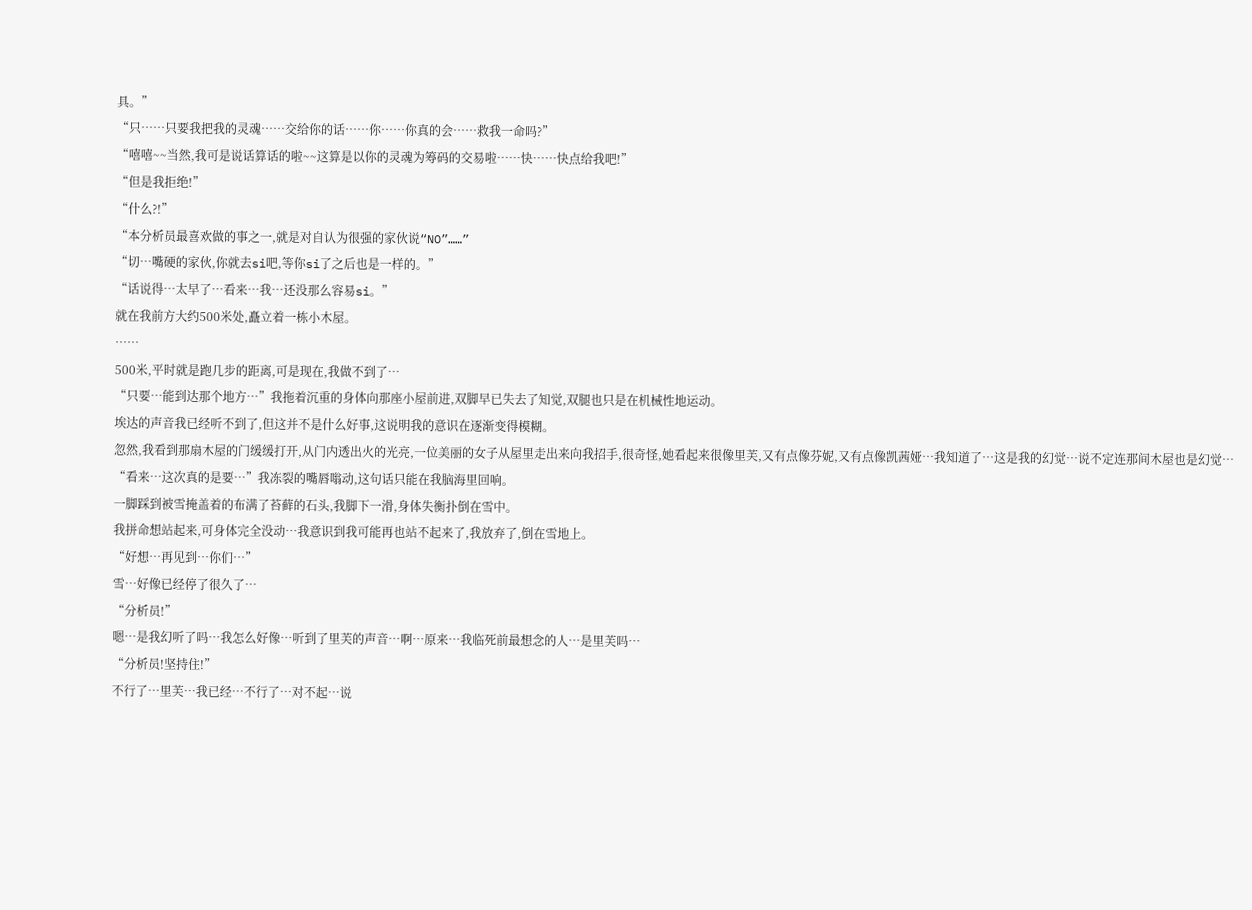具。”
“只……只要我把我的灵魂……交给你的话……你……你真的会……救我一命吗?”
“嘻嘻~~当然,我可是说话算话的啦~~这算是以你的灵魂为筹码的交易啦……快……快点给我吧!”
“但是我拒绝!”
“什么?!”
“本分析员最喜欢做的事之一,就是对自认为很强的家伙说“NO”……”
“切…嘴硬的家伙,你就去si吧,等你si了之后也是一样的。”
“话说得…太早了…看来…我…还没那么容易si。”
就在我前方大约500米处,矗立着一栋小木屋。
……
500米,平时就是跑几步的距离,可是现在,我做不到了…
“只要…能到达那个地方…”我拖着沉重的身体向那座小屋前进,双脚早已失去了知觉,双腿也只是在机械性地运动。
埃达的声音我已经听不到了,但这并不是什么好事,这说明我的意识在逐渐变得模糊。
忽然,我看到那扇木屋的门缓缓打开,从门内透出火的光亮,一位美丽的女子从屋里走出来向我招手,很奇怪,她看起来很像里芙,又有点像芬妮,又有点像凯茜娅…我知道了…这是我的幻觉…说不定连那间木屋也是幻觉…
“看来…这次真的是要…”我冻裂的嘴唇嗡动,这句话只能在我脑海里回响。
一脚踩到被雪掩盖着的布满了苔藓的石头,我脚下一滑,身体失衡扑倒在雪中。
我拼命想站起来,可身体完全没动…我意识到我可能再也站不起来了,我放弃了,倒在雪地上。
“好想…再见到…你们…”
雪…好像已经停了很久了…
“分析员!”
嗯…是我幻听了吗…我怎么好像…听到了里芙的声音…啊…原来…我临死前最想念的人…是里芙吗…
“分析员!坚持住!”
不行了…里芙…我已经…不行了…对不起…说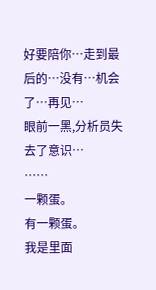好要陪你…走到最后的…没有…机会了…再见…
眼前一黑,分析员失去了意识…
……
一颗蛋。
有一颗蛋。
我是里面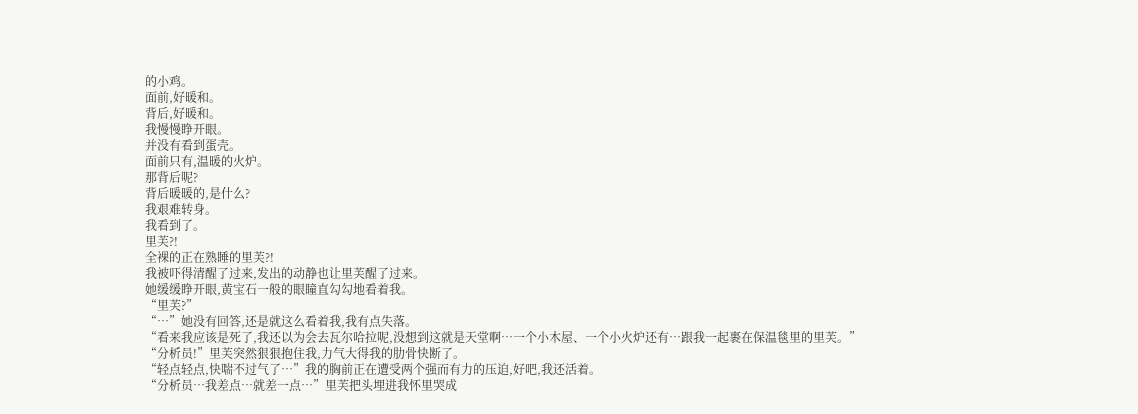的小鸡。
面前,好暖和。
背后,好暖和。
我慢慢睁开眼。
并没有看到蛋壳。
面前只有,温暖的火炉。
那背后呢?
背后暖暖的,是什么?
我艰难转身。
我看到了。
里芙?!
全裸的正在熟睡的里芙?!
我被吓得清醒了过来,发出的动静也让里芙醒了过来。
她缓缓睁开眼,黄宝石一般的眼瞳直勾勾地看着我。
“里芙?”
“…”她没有回答,还是就这么看着我,我有点失落。
“看来我应该是死了,我还以为会去瓦尔哈拉呢,没想到这就是天堂啊…一个小木屋、一个小火炉还有…跟我一起裹在保温毯里的里芙。”
“分析员!”里芙突然狠狠抱住我,力气大得我的肋骨快断了。
“轻点轻点,快喘不过气了…”我的胸前正在遭受两个强而有力的压迫,好吧,我还活着。
“分析员…我差点…就差一点…”里芙把头埋进我怀里哭成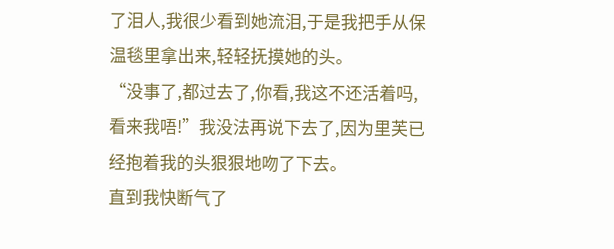了泪人,我很少看到她流泪,于是我把手从保温毯里拿出来,轻轻抚摸她的头。
“没事了,都过去了,你看,我这不还活着吗,看来我唔!”我没法再说下去了,因为里芙已经抱着我的头狠狠地吻了下去。
直到我快断气了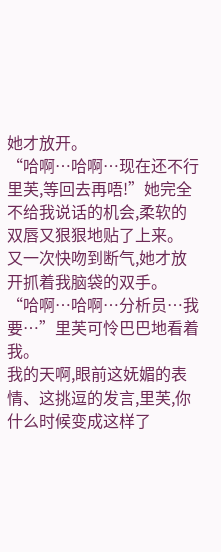她才放开。
“哈啊…哈啊…现在还不行里芙,等回去再唔!”她完全不给我说话的机会,柔软的双唇又狠狠地贴了上来。
又一次快吻到断气,她才放开抓着我脑袋的双手。
“哈啊…哈啊…分析员…我要…”里芙可怜巴巴地看着我。
我的天啊,眼前这妩媚的表情、这挑逗的发言,里芙,你什么时候变成这样了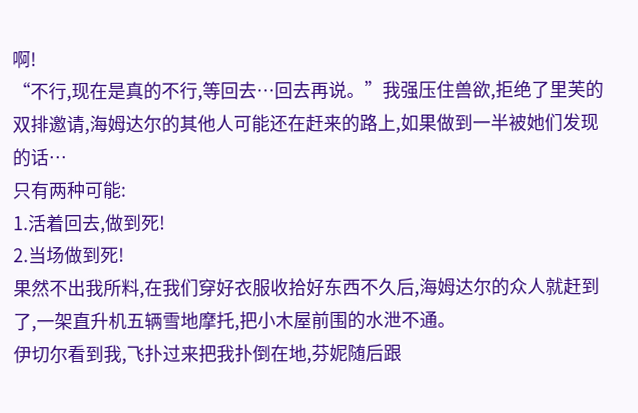啊!
“不行,现在是真的不行,等回去…回去再说。”我强压住兽欲,拒绝了里芙的双排邀请,海姆达尔的其他人可能还在赶来的路上,如果做到一半被她们发现的话…
只有两种可能:
1.活着回去,做到死!
2.当场做到死!
果然不出我所料,在我们穿好衣服收拾好东西不久后,海姆达尔的众人就赶到了,一架直升机五辆雪地摩托,把小木屋前围的水泄不通。
伊切尔看到我,飞扑过来把我扑倒在地,芬妮随后跟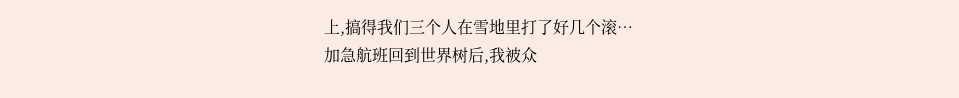上,搞得我们三个人在雪地里打了好几个滚…
加急航班回到世界树后,我被众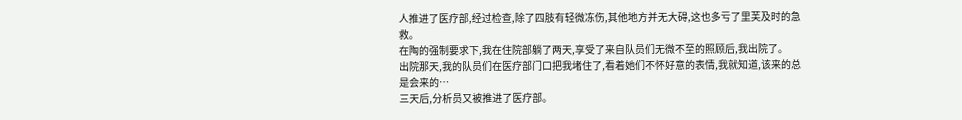人推进了医疗部,经过检查,除了四肢有轻微冻伤,其他地方并无大碍,这也多亏了里芙及时的急救。
在陶的强制要求下,我在住院部躺了两天,享受了来自队员们无微不至的照顾后,我出院了。
出院那天,我的队员们在医疗部门口把我堵住了,看着她们不怀好意的表情,我就知道,该来的总是会来的…
三天后,分析员又被推进了医疗部。